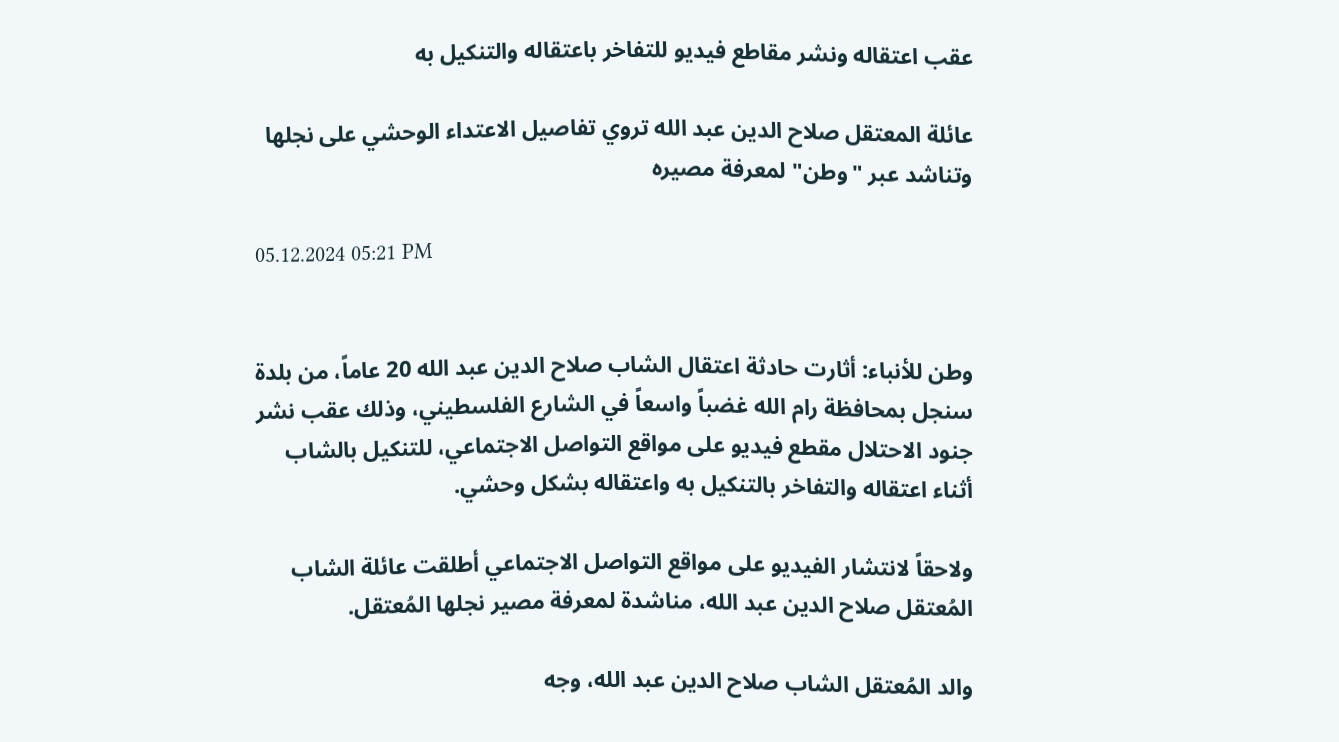عقب اعتقاله ونشر مقاطع فيديو للتفاخر باعتقاله والتنكيل به

عائلة المعتقل صلاح الدين عبد الله تروي تفاصيل الاعتداء الوحشي على نجلها وتناشد عبر "وطن" لمعرفة مصيره

05.12.2024 05:21 PM


وطن للأنباء: أثارت حادثة اعتقال الشاب صلاح الدين عبد الله 20 عاماً، من بلدة سنجل بمحافظة رام الله غضباً واسعاً في الشارع الفلسطيني، وذلك عقب نشر جنود الاحتلال مقطع فيديو على مواقع التواصل الاجتماعي، للتنكيل بالشاب أثناء اعتقاله والتفاخر بالتنكيل به واعتقاله بشكل وحشي.

ولاحقاً لانتشار الفيديو على مواقع التواصل الاجتماعي أطلقت عائلة الشاب المُعتقل صلاح الدين عبد الله، مناشدة لمعرفة مصير نجلها المُعتقل.

والد المُعتقل الشاب صلاح الدين عبد الله، وجه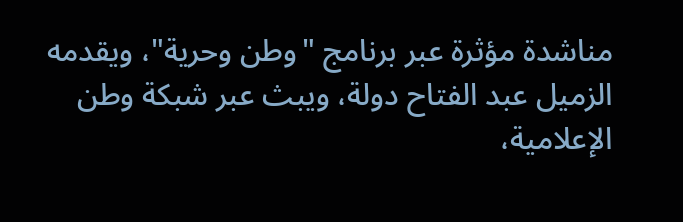مناشدة مؤثرة عبر برنامج "وطن وحرية"، ويقدمه الزميل عبد الفتاح دولة، ويبث عبر شبكة وطن الإعلامية،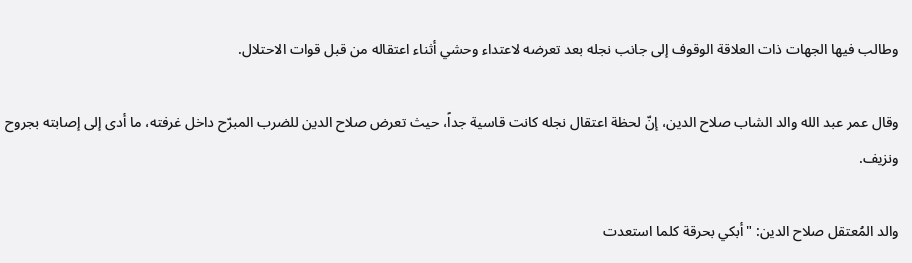وطالب فيها الجهات ذات العلاقة الوقوف إلى جانب نجله بعد تعرضه لاعتداء وحشي أثناء اعتقاله من قبل قوات الاحتلال.

وقال عمر عبد الله والد الشاب صلاح الدين، إنّ لحظة اعتقال نجله كانت قاسية جداً، حيث تعرض صلاح الدين للضرب المبرّح داخل غرفته، ما أدى إلى إصابته بجروح ونزيف.

والد المُعتقل صلاح الدين: "أبكي بحرقة كلما استعدت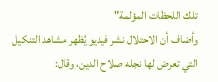تلك اللحظات المؤلمة"
وأضاف أن الاحتلال نشر فيديو يُظهر مشاهد التنكيل التي تعرض لها نجله صلاح الدين، وقال: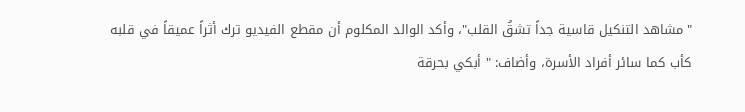"مشاهد التنكيل قاسية جداً تشقُ القلب"، وأكد الوالد المكلوم أن مقطع الفيديو ترك أثراً عميقاً في قلبه كأب كما سائر أفراد الأسرة، وأضاف: " أبكي بحرقة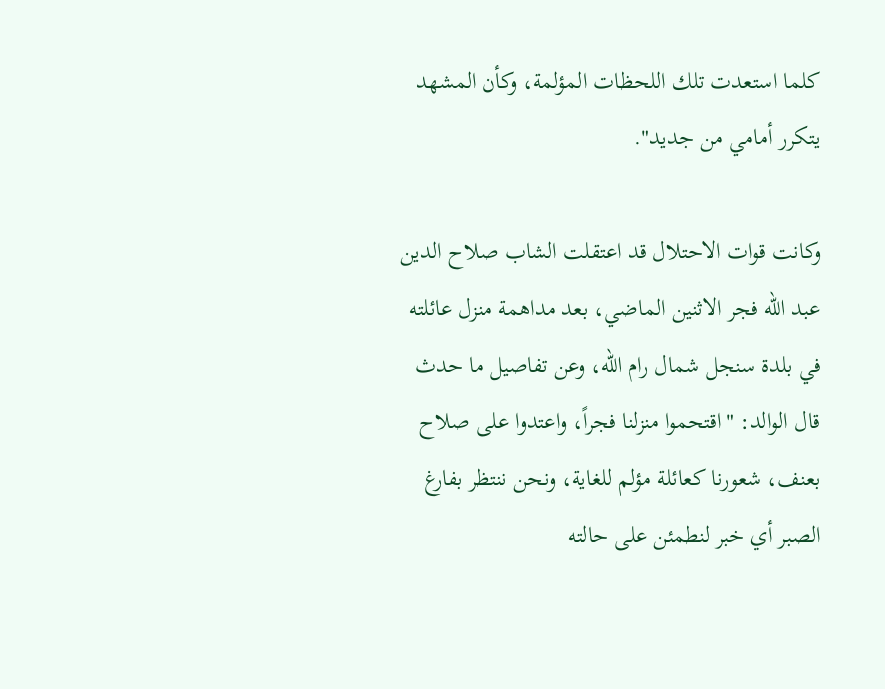كلما استعدت تلك اللحظات المؤلمة، وكأن المشهد يتكرر أمامي من جديد".

وكانت قوات الاحتلال قد اعتقلت الشاب صلاح الدين عبد الله فجر الاثنين الماضي، بعد مداهمة منزل عائلته في بلدة سنجل شمال رام الله، وعن تفاصيل ما حدث قال الوالد: "اقتحموا منزلنا فجراً، واعتدوا على صلاح بعنف، شعورنا كعائلة مؤلم للغاية، ونحن ننتظر بفارغ الصبر أي خبر لنطمئن على حالته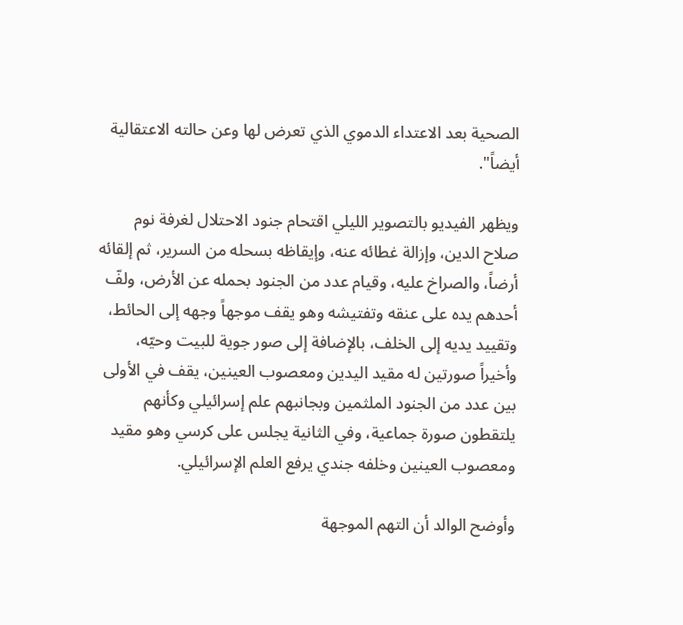الصحية بعد الاعتداء الدموي الذي تعرض لها وعن حالته الاعتقالية أيضاً".

ويظهر الفيديو بالتصوير الليلي اقتحام جنود الاحتلال لغرفة نوم صلاح الدين، وإزالة غطائه عنه، وإيقاظه بسحله من السرير، ثم إلقائه أرضاً، والصراخ عليه، وقيام عدد من الجنود بحمله عن الأرض، ولفّ أحدهم يده على عنقه وتفتيشه وهو يقف موجهاً وجهه إلى الحائط، وتقييد يديه إلى الخلف، بالإضافة إلى صور جوية للبيت وحيّه، وأخيراً صورتين له مقيد اليدين ومعصوب العينين، يقف في الأولى بين عدد من الجنود الملثمين وبجانبهم علم إسرائيلي وكأنهم يلتقطون صورة جماعية، وفي الثانية يجلس على كرسي وهو مقيد ومعصوب العينين وخلفه جندي يرفع العلم الإسرائيلي.

وأوضح الوالد أن التهم الموجهة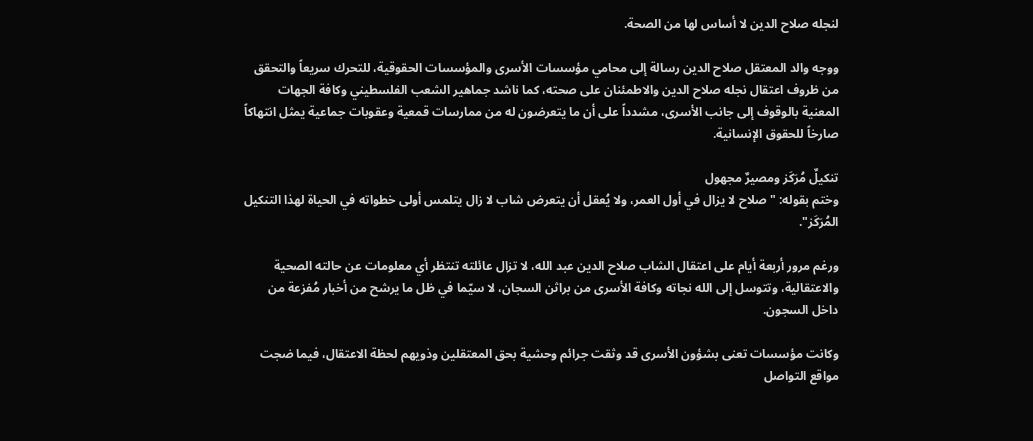لنجله صلاح الدين لا أساس لها من الصحة.

ووجه والد المعتقل صلاح الدين رسالة إلى محامي مؤسسات الأسرى والمؤسسات الحقوقية، للتحرك سريعاً والتحقق من ظروف اعتقال نجله صلاح الدين والاطمئنان على صحته، كما ناشد جماهير الشعب الفلسطيني وكافة الجهات المعنية بالوقوف إلى جانب الأسرى، مشدداً على أن ما يتعرضون له من ممارسات قمعية وعقوبات جماعية يمثل انتهاكاً صارخاً للحقوق الإنسانية.

تنكيلٌ مُرَكَز ومصيرٌ مجهول
وختم بقوله: "صلاح لا يزال في أول العمر، ولا يُعقل أن يتعرض شاب لا زال يتلمس أولى خطواته في الحياة لهذا التنكيل المُرَكَز".

ورغم مرور أربعة أيام على اعتقال الشاب صلاح الدين عبد الله، لا تزال عائلته تنتظر أي معلومات عن حالته الصحية والاعتقالية، وتتوسل إلى الله نجاته وكافة الأسرى من براثن السجان، لا سيّما في ظل ما يرشح من أخبار مُفزعة من داخل السجون.

وكانت مؤسسات تعنى بشؤون الأسرى قد وثقت جرائم وحشية بحق المعتقلين وذويهم لحظة الاعتقال، فيما ضجت مواقع التواصل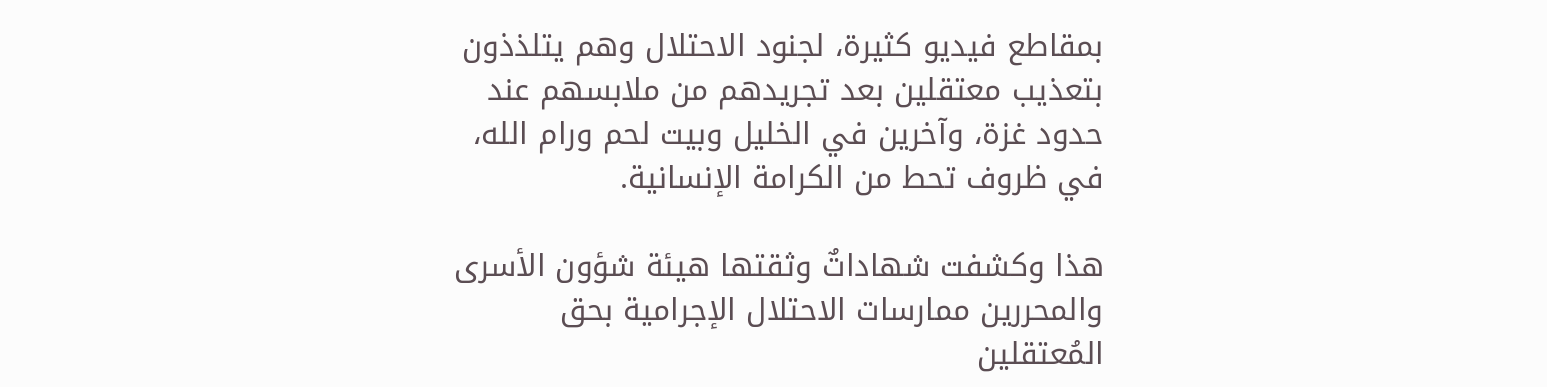بمقاطع فيديو كثيرة، لجنود الاحتلال وهم يتلذذون بتعذيب معتقلين بعد تجريدهم من ملابسهم عند حدود غزة، وآخرين في الخليل وبيت لحم ورام الله، في ظروف تحط من الكرامة الإنسانية.

هذا وكشفت شهاداتٌ وثقتها هيئة شؤون الأسرى والمحررين ممارسات الاحتلال الإجرامية بحق المُعتقلين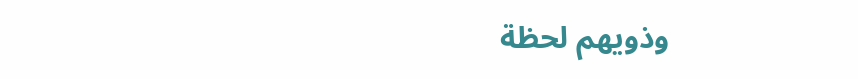وذويهم لحظة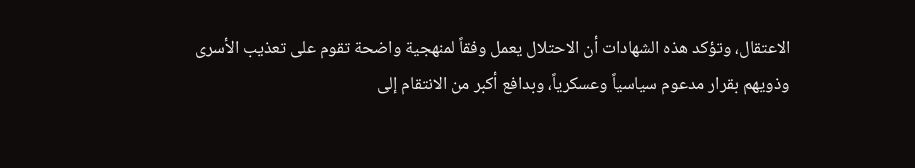الاعتقال، وتؤكد هذه الشهادات أن الاحتلال يعمل وفقاً لمنهجية واضحة تقوم على تعذيب الأسرى وذويهم بقرار مدعوم سياسياً وعسكرياً، وبدافع أكبر من الانتقام إلى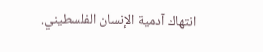انتهاك آدمية الإنسان الفلسطيني.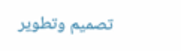تصميم وتطوير